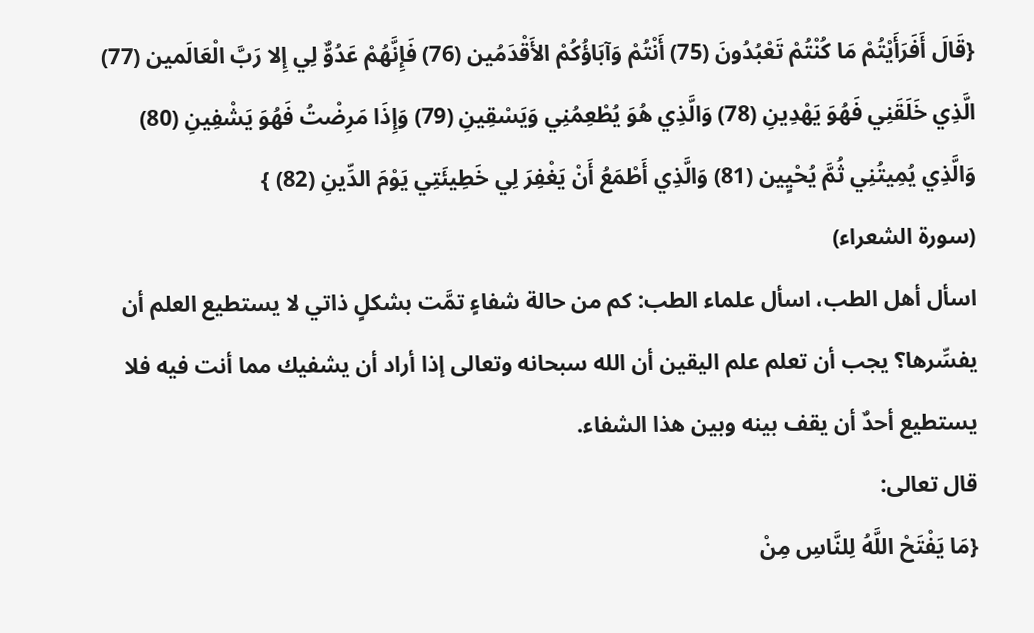{قَالَ أَفَرَأَيْتُمْ مَا كُنْتُمْ تَعْبُدُونَ (75) أَنْتُمْ وَآبَاؤُكُمْ الأَقْدَمُين (76) فَإِنَّهُمْ عَدُوٌّ لِي إِلا رَبَّ الْعَالَمين (77) الَّذِي خَلَقَنِي فَهُوَ يَهْدِينِ (78) وَالَّذِي هُوَ يُطْعِمُنِي وَيَسْقِينِ (79) وَإِذَا مَرِضْتُ فَهُوَ يَشْفِينِ (80) وَالَّذِي يُمِيتُنِي ثُمَّ يُحْيٍين (81) وَالَّذِي أَطْمَعُ أَنْ يَغْفِرَ لِي خَطِيئَتِي يَوْمَ الدِّينِ (82) }
(سورة الشعراء)
اسأل أهل الطب، اسأل علماء الطب: كم من حالة شفاءٍ تمَّت بشكلٍ ذاتي لا يستطيع العلم أن يفسِّرها؟ يجب أن تعلم علم اليقين أن الله سبحانه وتعالى إذا أراد أن يشفيك مما أنت فيه فلا يستطيع أحدٌ أن يقف بينه وبين هذا الشفاء.
قال تعالى:
{مَا يَفْتَحْ اللَّهُ لِلنَّاسِ مِنْ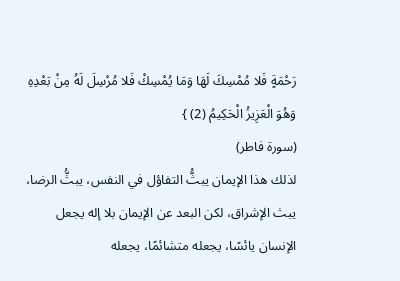رَحْمَةٍ فَلا مُمْسِكَ لَهَا وَمَا يُمْسِكْ فَلا مُرْسِلَ لَهُ مِنْ بَعْدِهِ وَهُوَ الْعَزِيزُ الْحَكِيمُ (2) }
(سورة فاطر)
لذلك هذا الإيمان يبثُّ التفاؤل في النفس، يبثُّ الرضا، يبث الإشراق، لكن البعد عن الإيمان بلا إله يجعل الإنسان يائسًا، يجعله متشائمًا، يجعله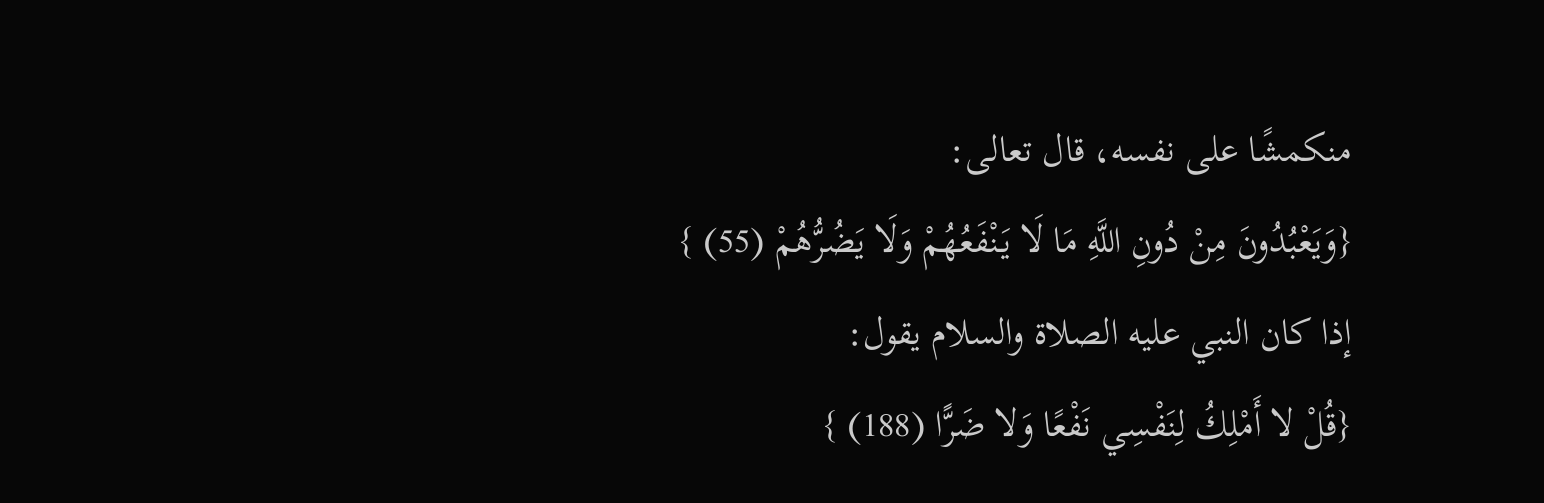منكمشًا على نفسه، قال تعالى:
{وَيَعْبُدُونَ مِنْ دُونِ اللَّهِ مَا لَا يَنْفَعُهُمْ وَلَا يَضُرُّهُمْ (55) }
إذا كان النبي عليه الصلاة والسلام يقول:
{قُلْ لا أَمْلِكُ لِنَفْسِي نَفْعًا وَلا ضَرًّا (188) }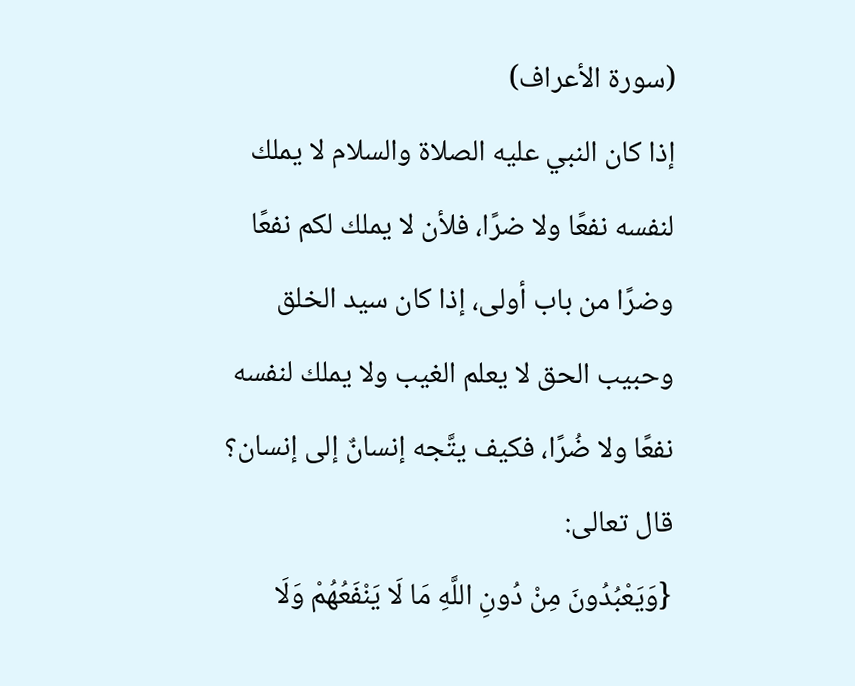(سورة الأعراف)
إذا كان النبي عليه الصلاة والسلام لا يملك لنفسه نفعًا ولا ضرًا، فلأن لا يملك لكم نفعًا وضرًا من باب أولى، إذا كان سيد الخلق وحبيب الحق لا يعلم الغيب ولا يملك لنفسه نفعًا ولا ضُرًا، فكيف يتَّجه إنسانٌ إلى إنسان؟
قال تعالى:
{وَيَعْبُدُونَ مِنْ دُونِ اللَّهِ مَا لَا يَنْفَعُهُمْ وَلَا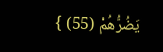يَضُرُّهُمْ (55) }